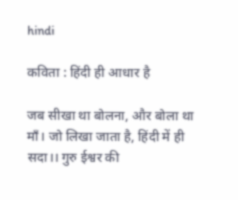hindi

कविता : हिंदी ही आधार है

जब सीखा था बोलना, और बोला था माँ। जो लिखा जाता है, हिंदी में ही सदा।। गुरु ईश्वर की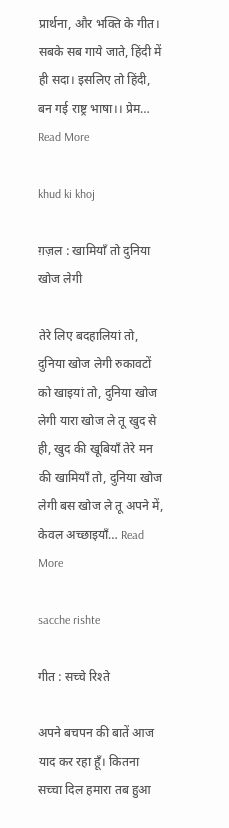प्रार्थना, और भक्ति के गीत। सबके सब गाये जाते, हिंदी में ही सदा। इसलिए तो हिंदी, बन गई राष्ट्र भाषा।। प्रेम… Read More

khud ki khoj

ग़ज़ल : खामियाँ तो दुनिया खोज लेगी

तेरे लिए बदहालियां तो, दुनिया खोज लेगी रुकावटों को खाइयां तो, दुनिया खोज लेगी यारा खोज ले तू खुद से ही, खुद की खूबियाँ तेरे मन की खामियाँ तो, दुनिया खोज लेगी बस खोज ले तू अपने में, केवल अच्छाइयाँ… Read More

sacche rishte

गीत : सच्चे रिश्ते

अपने बचपन की बातें आज याद कर रहा हूँ। कितना सच्चा दिल हमारा तब हुआ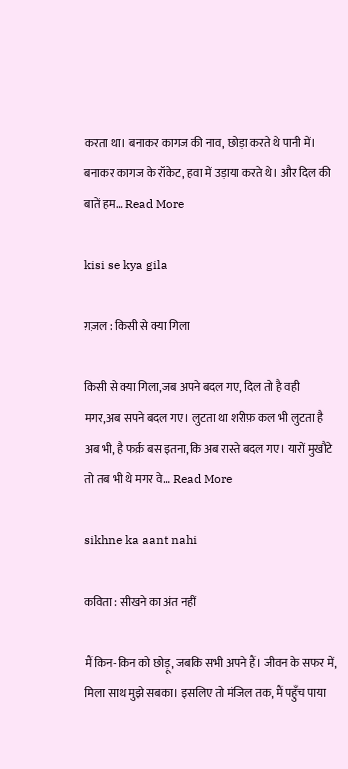करता था। बनाकर कागज की नाव, छोड़ा करते थे पानी में। बनाकर कागज के रॉकेट, हवा में उड़ाया करते थे। और दिल की बातें हम… Read More

kisi se kya gila

ग़ज़ल : किसी से क्या गिला

किसी से क्या गिला,जब अपने बदल गए, दिल तो है वही मगर,अब सपने बदल गए। लुटता था शरीफ़ कल भी लुटता है अब भी, है फर्क़ बस इतना,कि अब रास्ते बदल गए। यारों मुखौटे तो तब भी थे मगर वे… Read More

sikhne ka aant nahi

कविता : सीखने का अंत नहीं

मैं किन-किन को छोड़ू, जबकि सभी अपने हैं। जीवन के सफर में, मिला साथ मुझे सबका। इसलिए तो मंजिल तक, मैं पहुँच पाया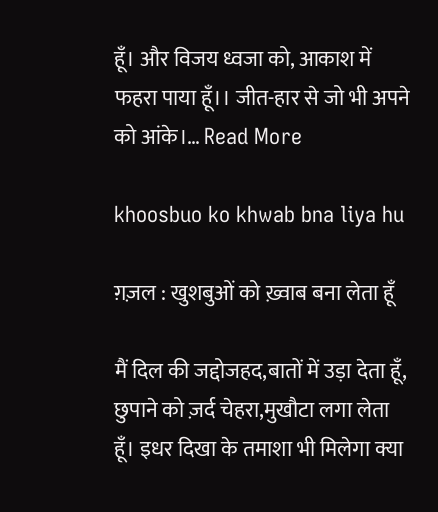हूँ। और विजय ध्वजा को, आकाश में फहरा पाया हूँ।। जीत-हार से जो भी अपने को आंके।… Read More

khoosbuo ko khwab bna liya hu

ग़ज़ल : खुशबुओं को ख़्वाब बना लेता हूँ

मैं दिल की जद्दोजहद,बातों में उड़ा देता हूँ, छुपाने को ज़र्द चेहरा,मुखौटा लगा लेता हूँ। इधर दिखा के तमाशा भी मिलेगा क्या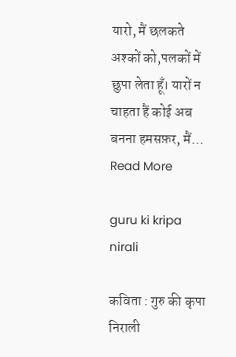यारो, मैं छलकते अश्कों को,पलकों में छुपा लेता हूँ। यारों न चाहता हैं कोई अब बनना हमसफ़र, मैं… Read More

guru ki kripa nirali

कविता : गुरु की कृपा निराली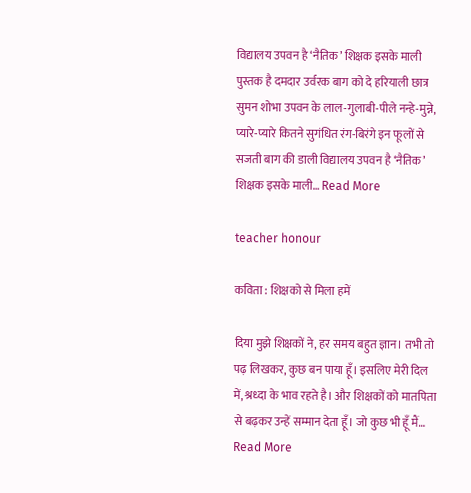विद्यालय उपवन है ‘नैतिक’ शिक्षक इसके माली पुस्तक है दमदार उर्वरक बाग को दे हरियाली छात्र सुमन शोभा उपवन के लाल-गुलाबी-पीले नन्हे-मुन्ने, प्यारे-प्यारे कितने सुगंधित रंग-बिरंगे इन फूलों से सजती बाग की डाली विद्यालय उपवन है ‘नैतिक’ शिक्षक इसके माली… Read More

teacher honour

कविता : शिक्षको से मिला हमें

दिया मुझे शिक्षकों ने, हर समय बहुत ज्ञान। तभी तो पढ़ लिखकर, कुछ बन पाया हूँ। इसलिए मेरी दिल में, श्रध्दा के भाव रहते है। और शिक्षकों को मातपिता से बढ़कर उन्हें सम्मान देता हूँ। जो कुछ भी हूँ मैं… Read More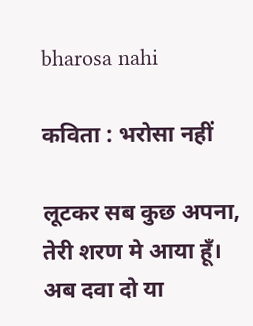bharosa nahi

कविता : भरोसा नहीं

लूटकर सब कुछ अपना, तेरी शरण मे आया हूँ। अब दवा दो या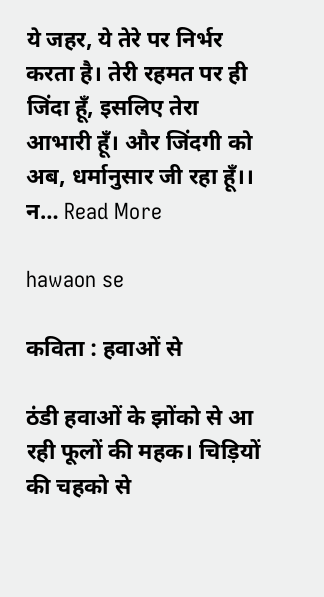ये जहर, ये तेरे पर निर्भर करता है। तेरी रहमत पर ही जिंदा हूँ, इसलिए तेरा आभारी हूँ। और जिंदगी को अब, धर्मानुसार जी रहा हूँ।। न… Read More

hawaon se

कविता : हवाओं से

ठंडी हवाओं के झोंको से आ रही फूलों की महक। चिड़ियों की चहको से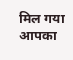मिल गया आपका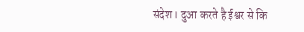संदेश। दुआ करते है ईश्वर से कि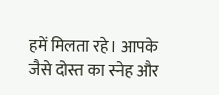हमें मिलता रहे। आपके जैसे दोस्त का स्नेह और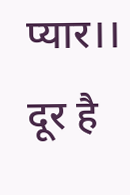प्यार।। दूर है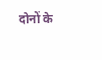दोनों के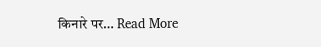किनारे पर… Read More